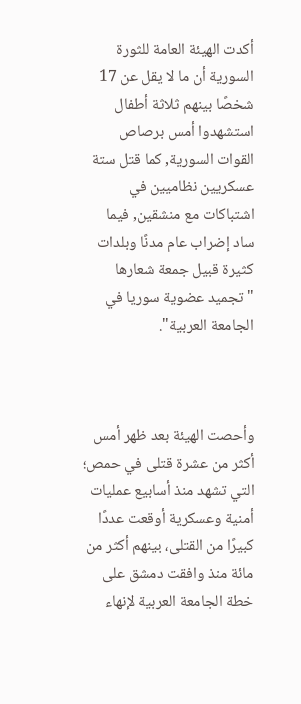أكدت الهيئة العامة للثورة السورية أن ما لا يقل عن 17 شخصًا بينهم ثلاثة أطفال استشهدوا أمس برصاص القوات السورية, كما قتل ستة عسكريين نظاميين في اشتباكات مع منشقين, فيما ساد إضراب عام مدنًا وبلدات كثيرة قبيل جمعة شعارها "تجميد عضوية سوريا في الجامعة العربية".



وأحصت الهيئة بعد ظهر أمس أكثر من عشرة قتلى في حمص؛ التي تشهد منذ أسابيع عمليات أمنية وعسكرية أوقعت عددًا كبيرًا من القتلى، بينهم أكثر من مائة منذ وافقت دمشق على خطة الجامعة العربية لإنهاء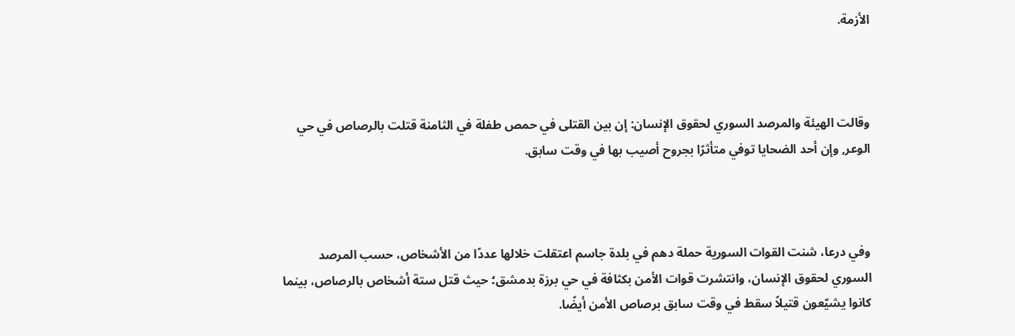الأزمة.



وقالت الهيئة والمرصد السوري لحقوق الإنسان: إن بين القتلى في حمص طفلة في الثامنة قتلت بالرصاص في حي الوعر, وإن أحد الضحايا توفي متأثرًا بجروح أصيب بها في وقت سابق.



وفي درعا، شنت القوات السورية حملة دهم في بلدة جاسم اعتقلت خلالها عددًا من الأشخاص، حسب المرصد السوري لحقوق الإنسان، وانتشرت قوات الأمن بكثافة في حي برزة بدمشق؛ حيث قتل ستة أشخاص بالرصاص، بينما كانوا يشيّعون قتيلاً سقط في وقت سابق برصاص الأمن أيضًا.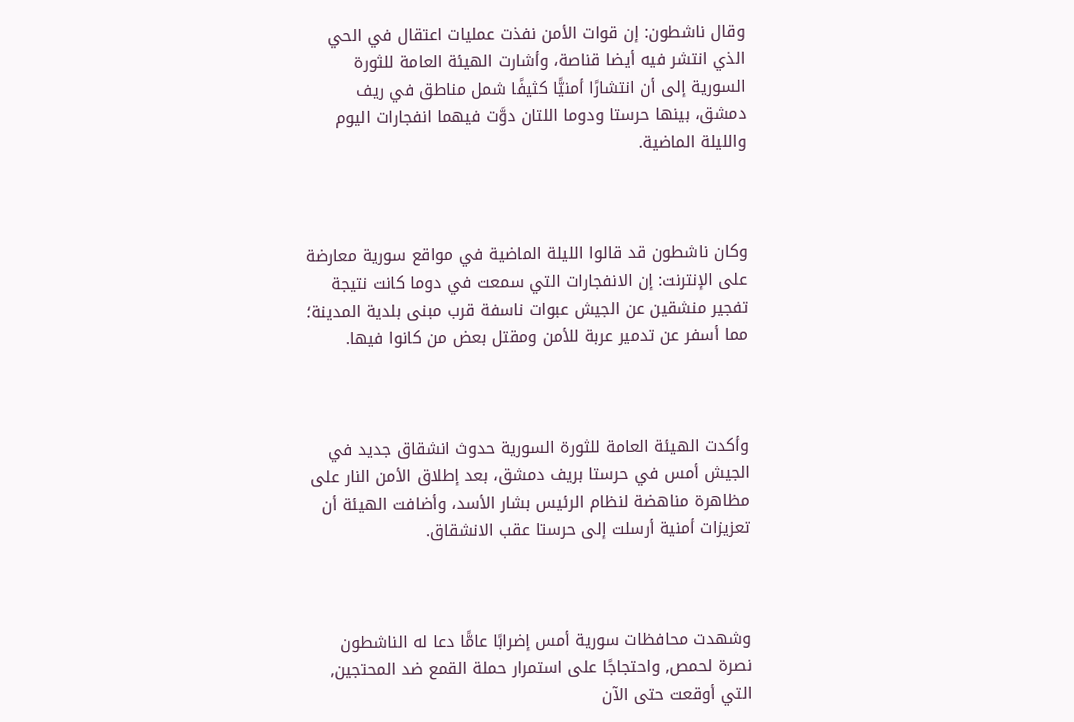وقال ناشطون: إن قوات الأمن نفذت عمليات اعتقال في الحي الذي انتشر فيه أيضا قناصة، وأشارت الهيئة العامة للثورة السورية إلى أن انتشارًا أمنيًّا كثيفًا شمل مناطق في ريف دمشق، بينها حرستا ودوما اللتان دوَّت فيهما انفجارات اليوم والليلة الماضية.



وكان ناشطون قد قالوا الليلة الماضية في مواقع سورية معارضة على الإنترنت: إن الانفجارات التي سمعت في دوما كانت نتيجة تفجير منشقين عن الجيش عبوات ناسفة قرب مبنى بلدية المدينة؛ مما أسفر عن تدمير عربة للأمن ومقتل بعض من كانوا فيها.



وأكدت الهيئة العامة للثورة السورية حدوث انشقاق جديد في الجيش أمس في حرستا بريف دمشق، بعد إطلاق الأمن النار على مظاهرة مناهضة لنظام الرئيس بشار الأسد، وأضافت الهيئة أن تعزيزات أمنية أرسلت إلى حرستا عقب الانشقاق.



وشهدت محافظات سورية أمس إضرابًا عامًّا دعا له الناشطون نصرة لحمص, واحتجاجًا على استمرار حملة القمع ضد المحتجين, التي أوقعت حتى الآن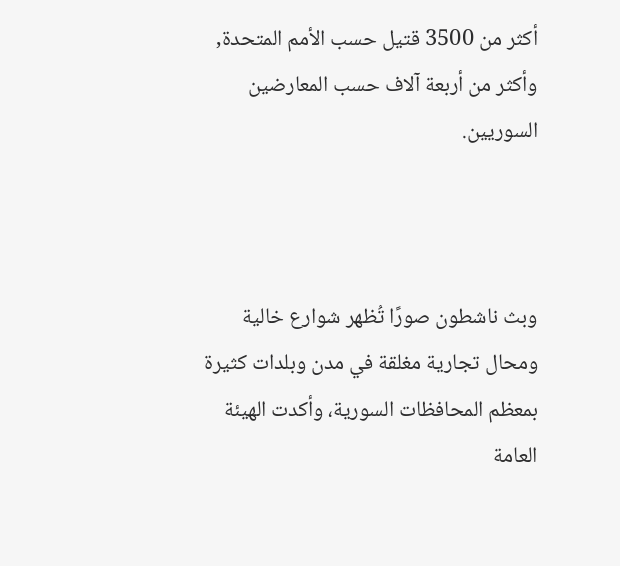أكثر من 3500 قتيل حسب الأمم المتحدة, وأكثر من أربعة آلاف حسب المعارضين السوريين.



وبث ناشطون صورًا تُظهر شوارع خالية ومحال تجارية مغلقة في مدن وبلدات كثيرة بمعظم المحافظات السورية، وأكدت الهيئة العامة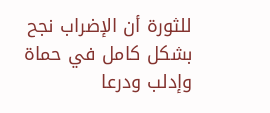للثورة أن الإضراب نجح بشكل كامل في حماة وإدلب ودرعا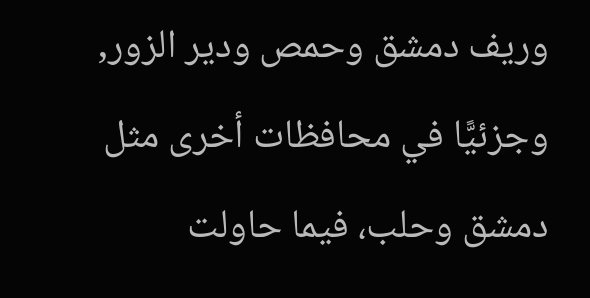وريف دمشق وحمص ودير الزور, وجزئيًّا في محافظات أخرى مثل دمشق وحلب، فيما حاولت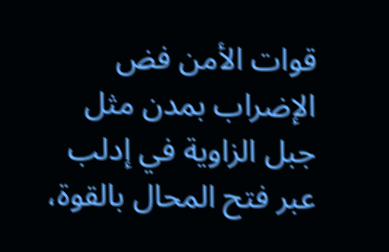قوات الأمن فض الإضراب بمدن مثل جبل الزاوية في إدلب عبر فتح المحال بالقوة،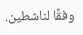وفقًا لناشطين.